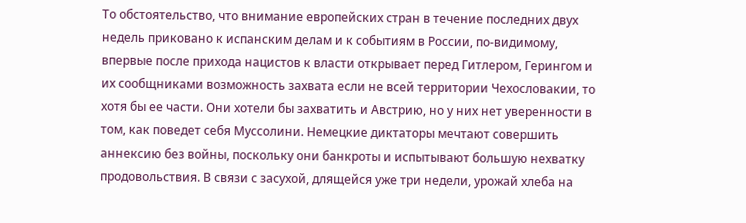То обстоятельство, что внимание европейских стран в течение последних двух недель приковано к испанским делам и к событиям в России, по-видимому, впервые после прихода нацистов к власти открывает перед Гитлером, Герингом и их сообщниками возможность захвата если не всей территории Чехословакии, то хотя бы ее части. Они хотели бы захватить и Австрию, но у них нет уверенности в том, как поведет себя Муссолини. Немецкие диктаторы мечтают совершить аннексию без войны, поскольку они банкроты и испытывают большую нехватку продовольствия. В связи с засухой, длящейся уже три недели, урожай хлеба на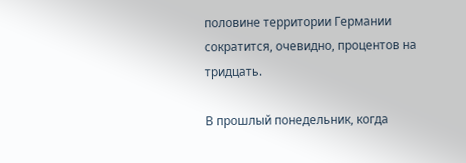половине территории Германии сократится, очевидно, процентов на тридцать.

В прошлый понедельник, когда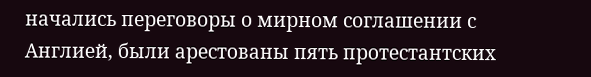начались переговоры о мирном соглашении с Англией, были арестованы пять протестантских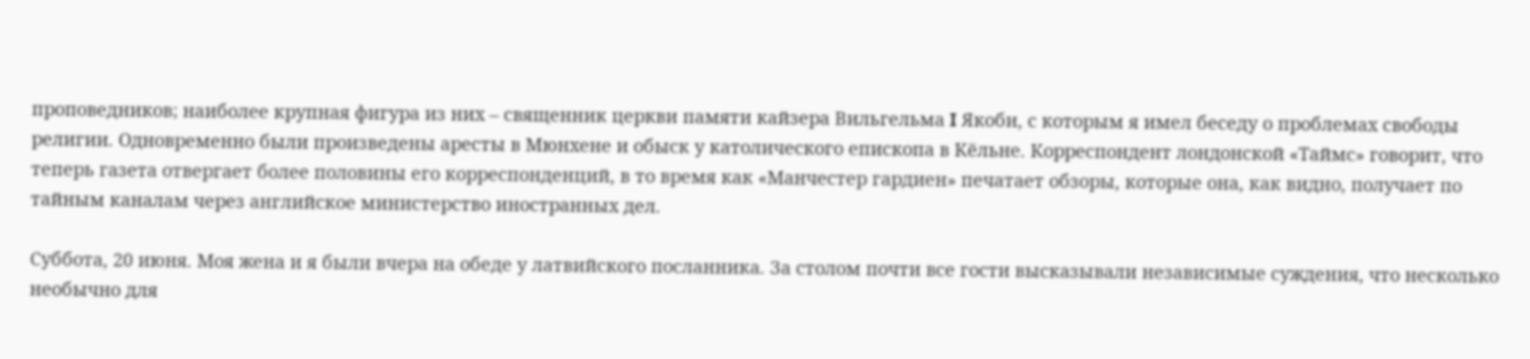проповедников; наиболее крупная фигура из них – священник церкви памяти кайзера Вильгельма I Якоби, с которым я имел беседу о проблемах свободы религии. Одновременно были произведены аресты в Мюнхене и обыск у католического епископа в Кёльне. Корреспондент лондонской «Таймс» говорит, что теперь газета отвергает более половины его корреспонденций, в то время как «Манчестер гардиен» печатает обзоры, которые она, как видно, получает по тайным каналам через английское министерство иностранных дел.

Суббота, 20 июня. Моя жена и я были вчера на обеде у латвийского посланника. За столом почти все гости высказывали независимые суждения, что несколько необычно для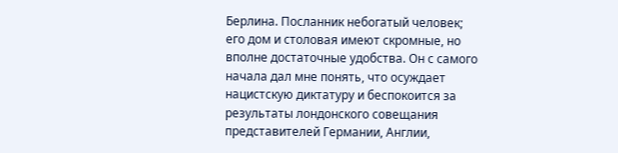Берлина. Посланник небогатый человек; его дом и столовая имеют скромные, но вполне достаточные удобства. Он с самого начала дал мне понять, что осуждает нацистскую диктатуру и беспокоится за результаты лондонского совещания представителей Германии, Англии,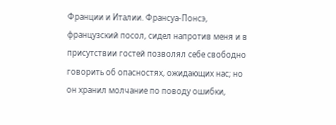Франции и Италии. Франсуа-Понсэ, французский посол, сидел напротив меня и в присутствии гостей позволял себе свободно говорить об опасностях, ожидающих нас; но он хранил молчание по поводу ошибки,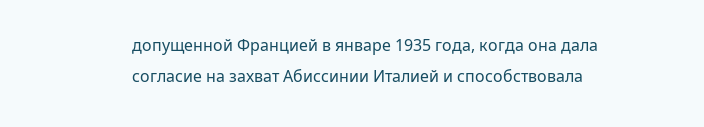допущенной Францией в январе 1935 года, когда она дала согласие на захват Абиссинии Италией и способствовала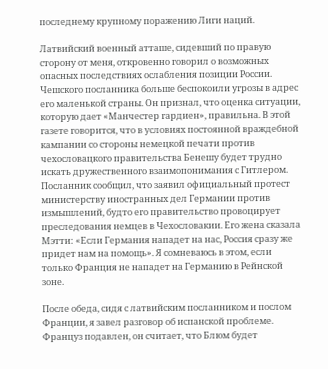последнему крупному поражению Лиги наций.

Латвийский военный атташе, сидевший по правую сторону от меня, откровенно говорил о возможных опасных последствиях ослабления позиции России. Чешского посланника больше беспокоили угрозы в адрес его маленькой страны. Он признал, что оценка ситуации, которую дает «Манчестер гардиен», правильна. В этой газете говорится, что в условиях постоянной враждебной кампании со стороны немецкой печати против чехословацкого правительства Бенешу будет трудно искать дружественного взаимопонимания с Гитлером. Посланник сообщил, что заявил официальный протест министерству иностранных дел Германии против измышлений, будто его правительство провоцирует преследования немцев в Чехословакии. Его жена сказала Мэтти: «Если Германия нападет на нас, Россия сразу же придет нам на помощь». Я сомневаюсь в этом, если только Франция не нападет на Германию в Рейнской зоне.

После обеда, сидя с латвийским посланником и послом Франции, я завел разговор об испанской проблеме. Француз подавлен, он считает, что Блюм будет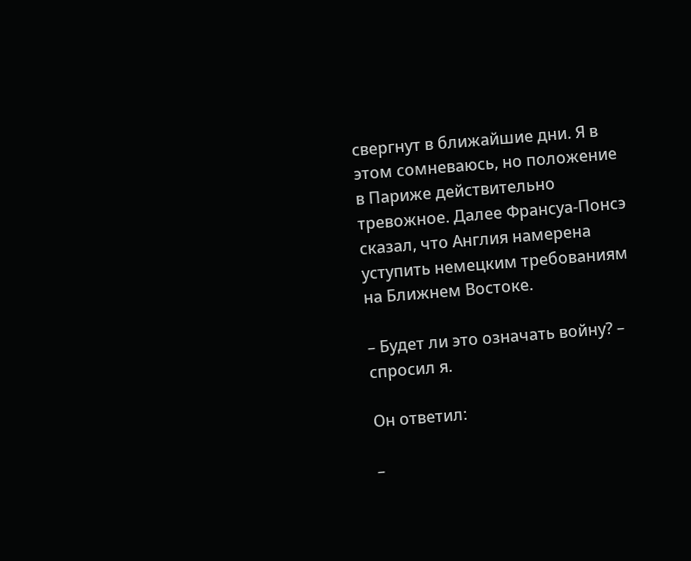свергнут в ближайшие дни. Я в этом сомневаюсь, но положение в Париже действительно тревожное. Далее Франсуа-Понсэ сказал, что Англия намерена уступить немецким требованиям на Ближнем Востоке.

– Будет ли это означать войну? – спросил я.

Он ответил:

–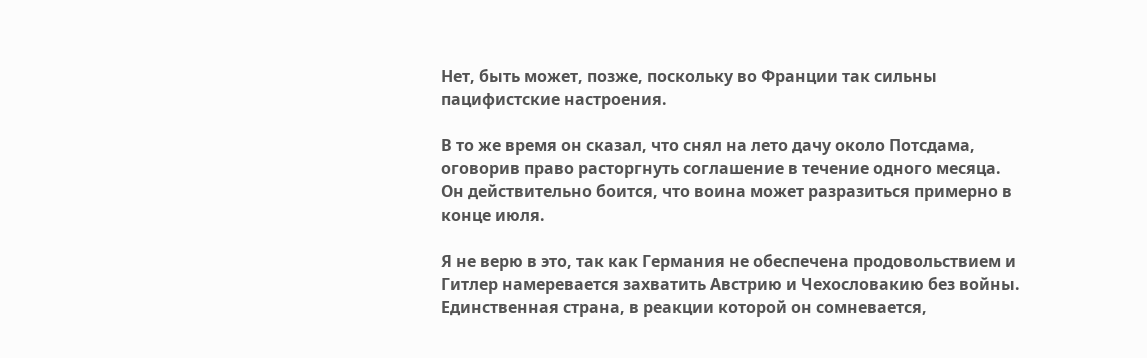Нет, быть может, позже, поскольку во Франции так сильны пацифистские настроения.

В то же время он сказал, что снял на лето дачу около Потсдама, оговорив право расторгнуть соглашение в течение одного месяца. Он действительно боится, что воина может разразиться примерно в конце июля.

Я не верю в это, так как Германия не обеспечена продовольствием и Гитлер намеревается захватить Австрию и Чехословакию без войны. Единственная страна, в реакции которой он сомневается,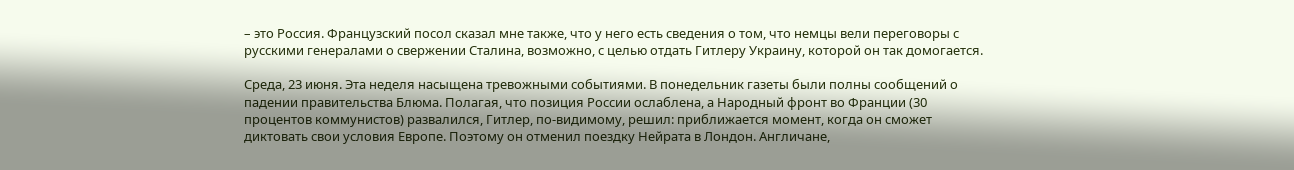– это Россия. Французский посол сказал мне также, что у него есть сведения о том, что немцы вели переговоры с русскими генералами о свержении Сталина, возможно, с целью отдать Гитлеру Украину, которой он так домогается.

Среда, 23 июня. Эта неделя насыщена тревожными событиями. В понедельник газеты были полны сообщений о падении правительства Блюма. Полагая, что позиция России ослаблена, а Народный фронт во Франции (30 процентов коммунистов) развалился, Гитлер, по-видимому, решил: приближается момент, когда он сможет диктовать свои условия Европе. Поэтому он отменил поездку Нейрата в Лондон. Англичане,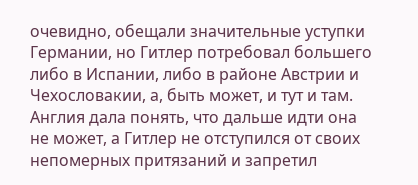очевидно, обещали значительные уступки Германии, но Гитлер потребовал большего либо в Испании, либо в районе Австрии и Чехословакии, а, быть может, и тут и там. Англия дала понять, что дальше идти она не может, а Гитлер не отступился от своих непомерных притязаний и запретил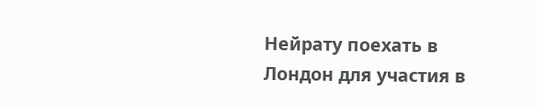Нейрату поехать в Лондон для участия в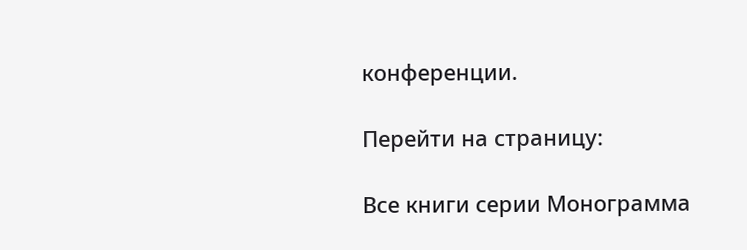конференции.

Перейти на страницу:

Все книги серии Монограмма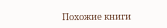Похожие книги